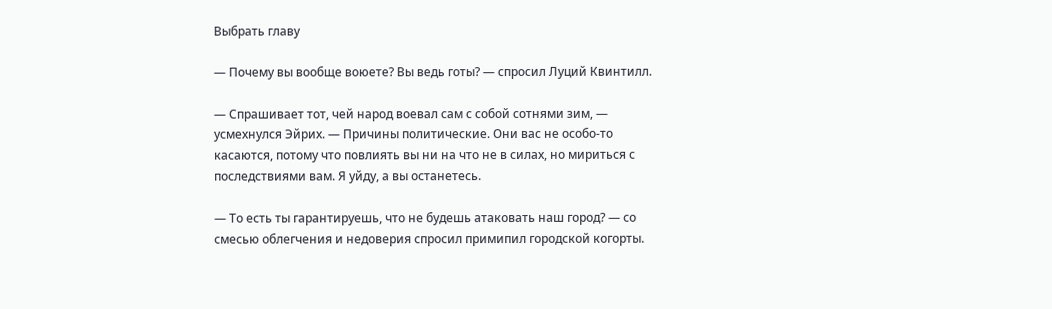Выбрать главу

— Почему вы вообще воюете? Вы ведь готы? — спросил Луций Квинтилл.

— Спрашивает тот, чей народ воевал сам с собой сотнями зим, — усмехнулся Эйрих. — Причины политические. Они вас не особо-то касаются, потому что повлиять вы ни на что не в силах, но мириться с последствиями вам. Я уйду, а вы останетесь.

— То есть ты гарантируешь, что не будешь атаковать наш город? — со смесью облегчения и недоверия спросил примипил городской когорты.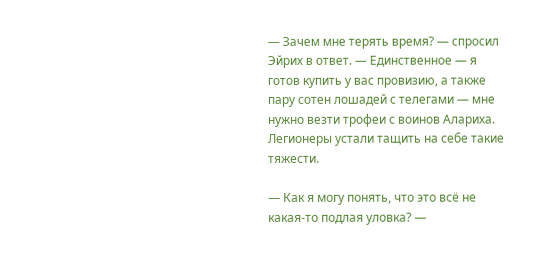— Зачем мне терять время? — спросил Эйрих в ответ. — Единственное — я готов купить у вас провизию, а также пару сотен лошадей с телегами — мне нужно везти трофеи с воинов Алариха. Легионеры устали тащить на себе такие тяжести.

— Как я могу понять, что это всё не какая-то подлая уловка? —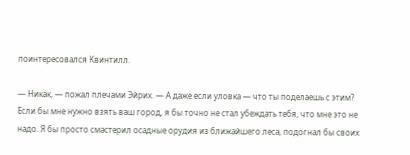поинтересовался Квинтилл.

— Никак, — пожал плечами Эйрих. — А даже если уловка — что ты поделаешь с этим? Если бы мне нужно взять ваш город, я бы точно не стал убеждать тебя, что мне это не надо. Я бы просто смастерил осадные орудия из ближайшего леса, подогнал бы своих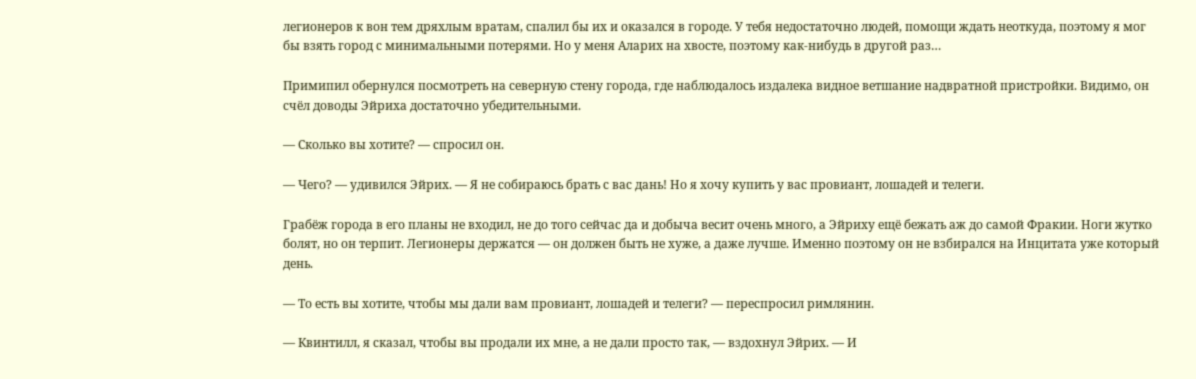легионеров к вон тем дряхлым вратам, спалил бы их и оказался в городе. У тебя недостаточно людей, помощи ждать неоткуда, поэтому я мог бы взять город с минимальными потерями. Но у меня Аларих на хвосте, поэтому как-нибудь в другой раз…

Примипил обернулся посмотреть на северную стену города, где наблюдалось издалека видное ветшание надвратной пристройки. Видимо, он счёл доводы Эйриха достаточно убедительными.

— Сколько вы хотите? — спросил он.

— Чего? — удивился Эйрих. — Я не собираюсь брать с вас дань! Но я хочу купить у вас провиант, лошадей и телеги.

Грабёж города в его планы не входил, не до того сейчас да и добыча весит очень много, а Эйриху ещё бежать аж до самой Фракии. Ноги жутко болят, но он терпит. Легионеры держатся — он должен быть не хуже, а даже лучше. Именно поэтому он не взбирался на Инцитата уже который день.

— То есть вы хотите, чтобы мы дали вам провиант, лошадей и телеги? — переспросил римлянин.

— Квинтилл, я сказал, чтобы вы продали их мне, а не дали просто так, — вздохнул Эйрих. — И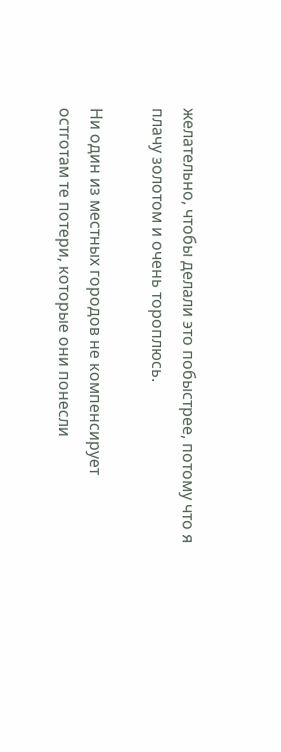желательно, чтобы делали это побыстрее, потому что я плачу золотом и очень тороплюсь.

Ни один из местных городов не компенсирует остготам те потери, которые они понесли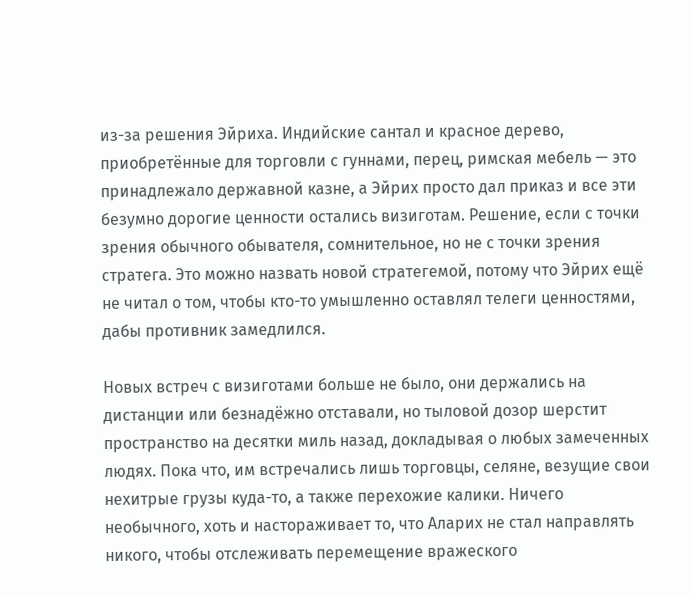из-за решения Эйриха. Индийские сантал и красное дерево, приобретённые для торговли с гуннами, перец, римская мебель — это принадлежало державной казне, а Эйрих просто дал приказ и все эти безумно дорогие ценности остались визиготам. Решение, если с точки зрения обычного обывателя, сомнительное, но не с точки зрения стратега. Это можно назвать новой стратегемой, потому что Эйрих ещё не читал о том, чтобы кто-то умышленно оставлял телеги ценностями, дабы противник замедлился.

Новых встреч с визиготами больше не было, они держались на дистанции или безнадёжно отставали, но тыловой дозор шерстит пространство на десятки миль назад, докладывая о любых замеченных людях. Пока что, им встречались лишь торговцы, селяне, везущие свои нехитрые грузы куда-то, а также перехожие калики. Ничего необычного, хоть и настораживает то, что Аларих не стал направлять никого, чтобы отслеживать перемещение вражеского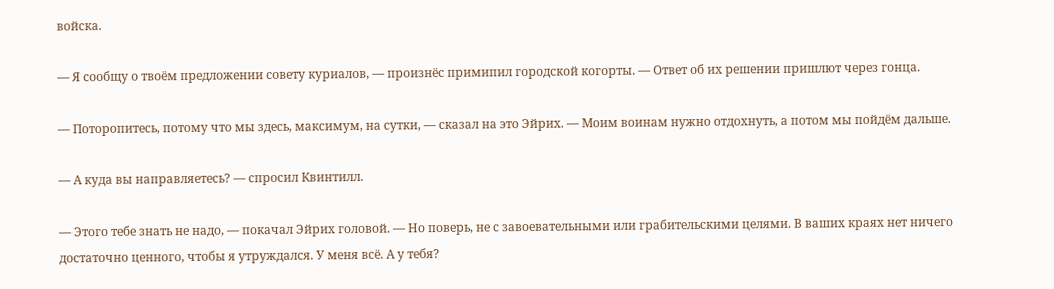войска.

— Я сообщу о твоём предложении совету куриалов, — произнёс примипил городской когорты. — Ответ об их решении пришлют через гонца.

— Поторопитесь, потому что мы здесь, максимум, на сутки, — сказал на это Эйрих. — Моим воинам нужно отдохнуть, а потом мы пойдём дальше.

— А куда вы направляетесь? — спросил Квинтилл.

— Этого тебе знать не надо, — покачал Эйрих головой. — Но поверь, не с завоевательными или грабительскими целями. В ваших краях нет ничего достаточно ценного, чтобы я утруждался. У меня всё. А у тебя?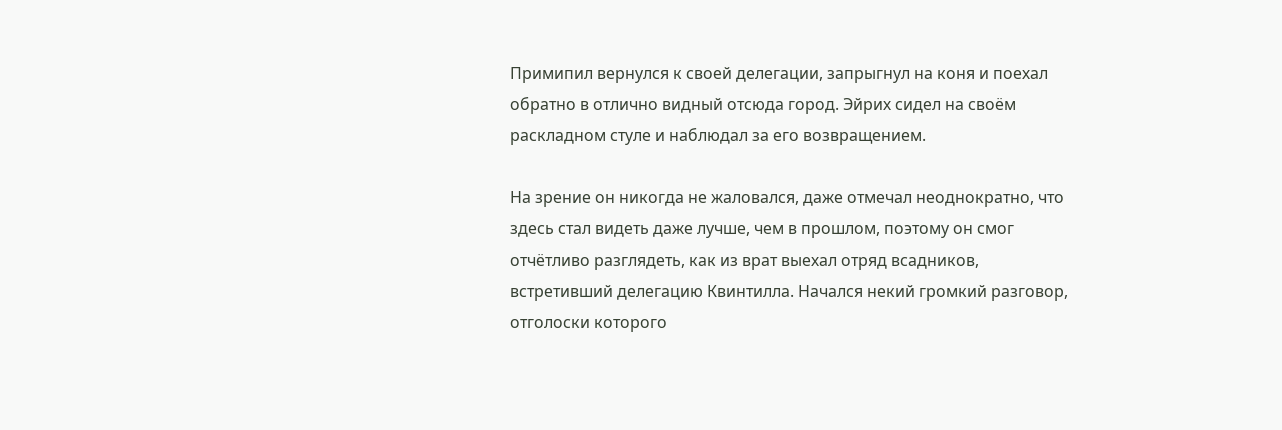Примипил вернулся к своей делегации, запрыгнул на коня и поехал обратно в отлично видный отсюда город. Эйрих сидел на своём раскладном стуле и наблюдал за его возвращением.

На зрение он никогда не жаловался, даже отмечал неоднократно, что здесь стал видеть даже лучше, чем в прошлом, поэтому он смог отчётливо разглядеть, как из врат выехал отряд всадников, встретивший делегацию Квинтилла. Начался некий громкий разговор, отголоски которого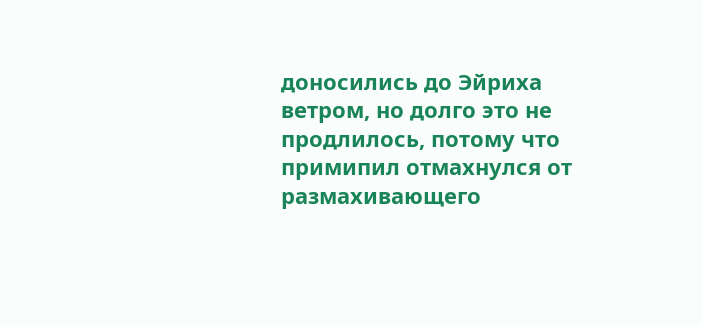доносились до Эйриха ветром, но долго это не продлилось, потому что примипил отмахнулся от размахивающего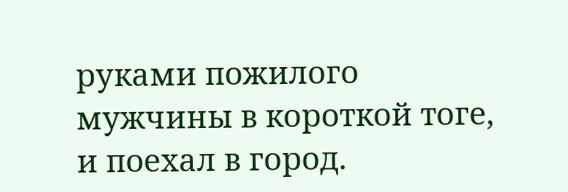руками пожилого мужчины в короткой тоге, и поехал в город.